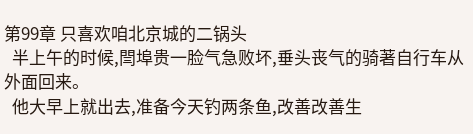第99章 只喜欢咱北京城的二锅头
  半上午的时候,閆埠贵一脸气急败坏,垂头丧气的骑著自行车从外面回来。
  他大早上就出去,准备今天钓两条鱼,改善改善生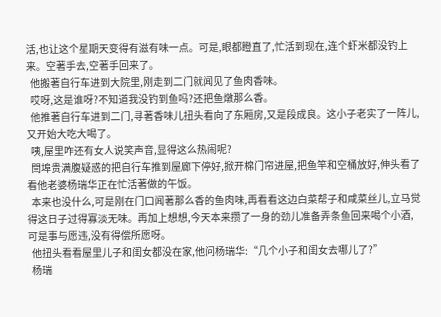活,也让这个星期天变得有滋有味一点。可是,眼都瞪直了,忙活到现在,连个虾米都没钓上来。空著手去,空著手回来了。
  他搬著自行车进到大院里,刚走到二门就闻见了鱼肉香味。
  哎呀,这是谁呀?不知道我没钓到鱼吗?还把鱼燉那么香。
  他推著自行车进到二门,寻著香味儿扭头看向了东厢房,又是段成良。这小子老实了一阵儿,又开始大吃大喝了。
  咦,屋里咋还有女人说笑声音,显得这么热闹呢?
  閆埠贵满腹疑惑的把自行车推到屋廊下停好,掀开棉门帘进屋,把鱼竿和空桶放好,伸头看了看他老婆杨瑞华正在忙活著做的午饭。
  本来也没什么,可是刚在门口闻著那么香的鱼肉味,再看看这边白菜帮子和咸菜丝儿,立马觉得这日子过得寡淡无味。再加上想想,今天本来攒了一身的劲儿准备弄条鱼回来喝个小酒,可是事与愿违,没有得偿所愿呀。
  他扭头看看屋里儿子和闺女都没在家,他问杨瑞华:“几个小子和闺女去哪儿了?”
  杨瑞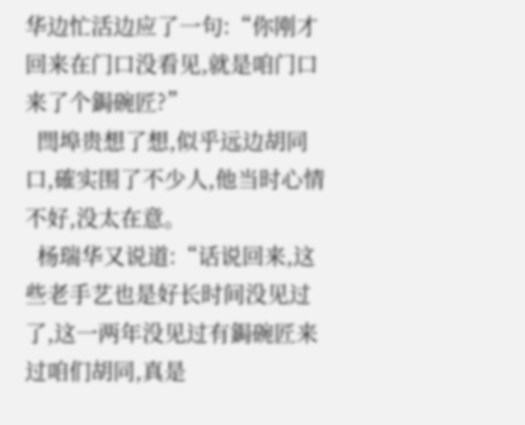华边忙活边应了一句:“你刚才回来在门口没看见,就是咱门口来了个鋦碗匠?”
  閆埠贵想了想,似乎远边胡同口,確实围了不少人,他当时心情不好,没太在意。
  杨瑞华又说道:“话说回来,这些老手艺也是好长时间没见过了,这一两年没见过有鋦碗匠来过咱们胡同,真是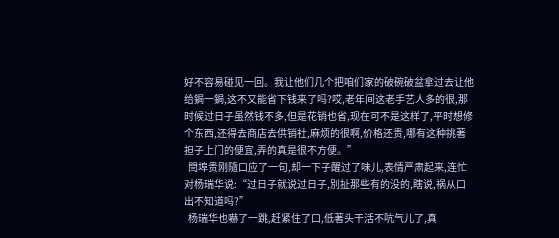好不容易碰见一回。我让他们几个把咱们家的破碗破盆拿过去让他给鋦一鋦,这不又能省下钱来了吗?哎,老年间这老手艺人多的很,那时候过日子虽然钱不多,但是花销也省,现在可不是这样了,平时想修个东西,还得去商店去供销社,麻烦的很啊,价格还贵,哪有这种挑著担子上门的便宜,弄的真是很不方便。”
  閆埠贵刚隨口应了一句,却一下子醒过了味儿,表情严肃起来,连忙对杨瑞华说:“过日子就说过日子,別扯那些有的没的,瞎说,祸从口出不知道吗?”
  杨瑞华也嚇了一跳,赶紧住了口,低著头干活不吭气儿了,真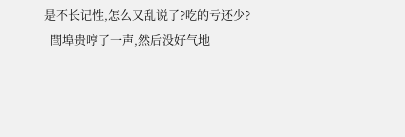是不长记性,怎么又乱说了?吃的亏还少?
  閆埠贵哼了一声,然后没好气地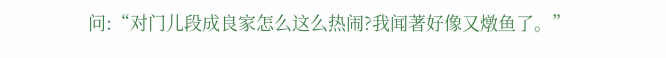问:“对门儿段成良家怎么这么热闹?我闻著好像又燉鱼了。”